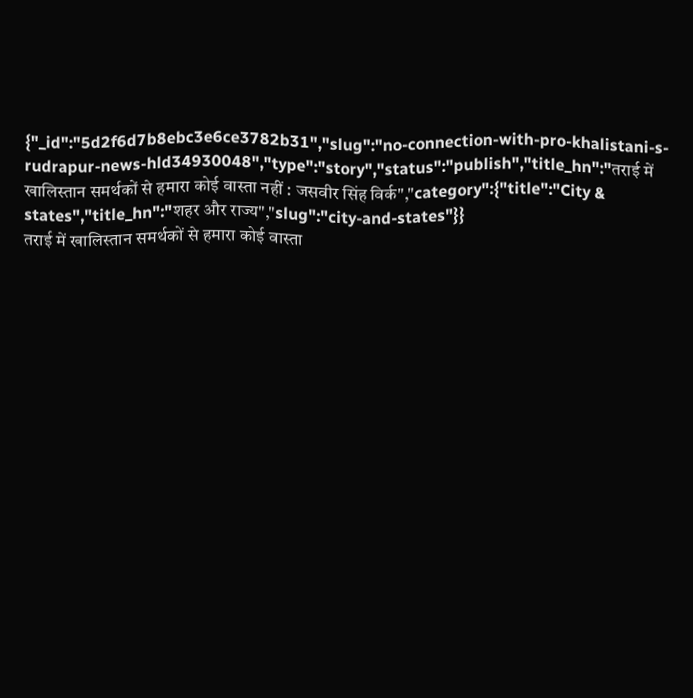{"_id":"5d2f6d7b8ebc3e6ce3782b31","slug":"no-connection-with-pro-khalistani-s-rudrapur-news-hld34930048","type":"story","status":"publish","title_hn":"तराई में खालिस्तान समर्थकों से हमारा कोई वास्ता नहीं : जसवीर सिंह विर्क","category":{"title":"City & states","title_hn":"शहर और राज्य","slug":"city-and-states"}}
तराई में खालिस्तान समर्थकों से हमारा कोई वास्ता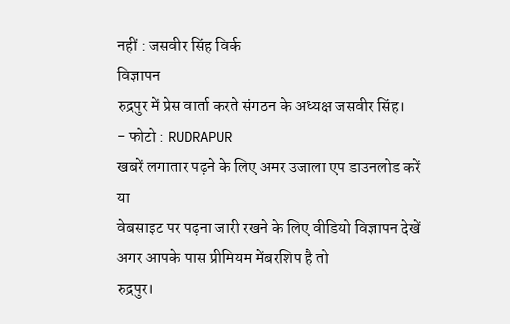नहीं : जसवीर सिंह विर्क
विज्ञापन
रुद्रपुर में प्रेस वार्ता करते संगठन के अध्यक्ष जसवीर सिंह।
- फोटो : RUDRAPUR
खबरें लगातार पढ़ने के लिए अमर उजाला एप डाउनलोड करें
या
वेबसाइट पर पढ़ना जारी रखने के लिए वीडियो विज्ञापन देखें
अगर आपके पास प्रीमियम मेंबरशिप है तो
रुद्रपुर।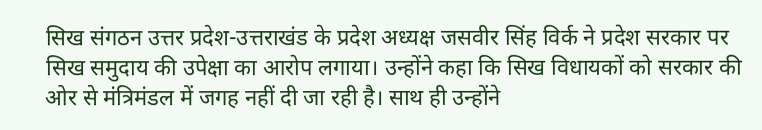सिख संगठन उत्तर प्रदेश-उत्तराखंड के प्रदेश अध्यक्ष जसवीर सिंह विर्क ने प्रदेश सरकार पर सिख समुदाय की उपेक्षा का आरोप लगाया। उन्होंने कहा कि सिख विधायकों को सरकार की ओर से मंत्रिमंडल में जगह नहीं दी जा रही है। साथ ही उन्होंने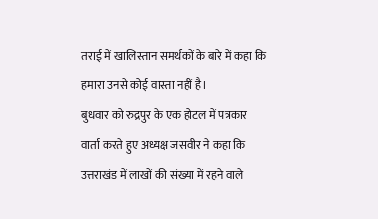तराई में खालिस्तान समर्थकों के बारे में कहा कि हमारा उनसे कोई वास्ता नहीं है।
बुधवार को रुद्रपुर के एक होटल में पत्रकार वार्ता करते हुए अध्यक्ष जसवीर ने कहा कि उत्तराखंड में लाखों की संख्या में रहने वाले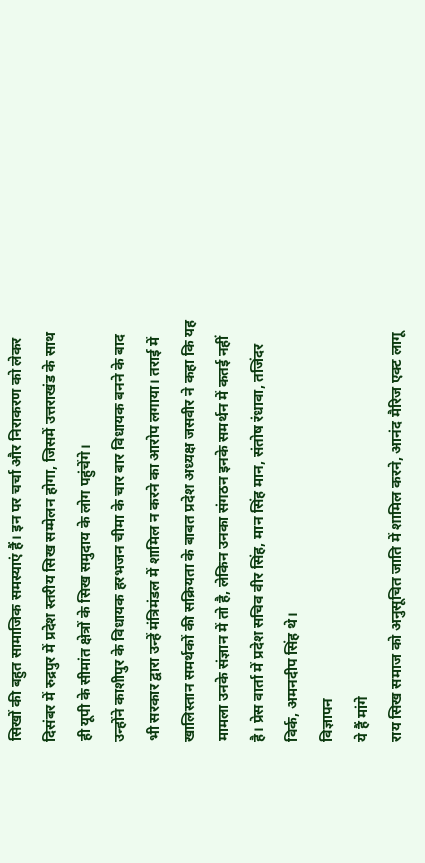सिखों की बहुत सामाजिक समस्याएं हैं। इन पर चर्चा और निराकरण को लेकर दिसंबर में रुद्रपुर में प्रदेश स्तरीय सिख सम्मेलन होगा, जिसमें उत्तराखंड के साथ ही यूपी के सीमांत क्षेत्रों के सिख समुदाय के लोग पहुंचेंगे।
उन्होंने काशीपुर के विधायक हरभजन चीमा के चार बार विधायक बनने के बाद भी सरकार द्वारा उन्हें मंत्रिमंडल में शामिल न करने का आरोप लगाया। तराई में खालिस्तान समर्थकों की सक्रियता के बाबत प्रदेश अध्यक्ष जसवीर ने कहा कि यह मामला उनके संज्ञान में तो है, लेकिन उनका संगठन इनके समर्थन में कतई नहीं है। प्रेस वार्ता में प्रदेश सचिव वीर सिंह, मान सिंह मान, संतोष रंधावा, तजिंदर विर्क, अमनदीप सिंह थे।
विज्ञापन
ये हैं मांगे
राय सिख समाज को अनुसूचित जाति में शामिल करने, आनंद मैरिज एक्ट लागू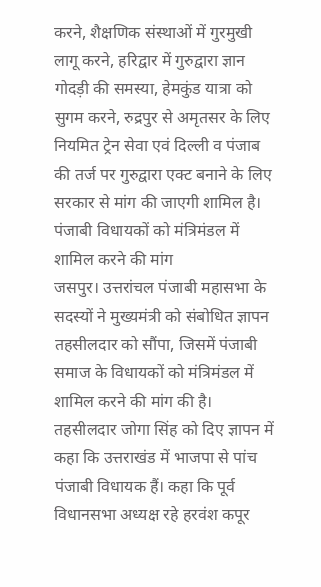करने, शैक्षणिक संस्थाओं में गुरमुखी लागू करने, हरिद्वार में गुरुद्वारा ज्ञान गोदड़ी की समस्या, हेमकुंड यात्रा को सुगम करने, रुद्रपुर से अमृतसर के लिए नियमित ट्रेन सेवा एवं दिल्ली व पंजाब की तर्ज पर गुरुद्वारा एक्ट बनाने के लिए सरकार से मांग की जाएगी शामिल है।
पंजाबी विधायकों को मंत्रिमंडल में शामिल करने की मांग
जसपुर। उत्तरांचल पंजाबी महासभा के सदस्यों ने मुख्यमंत्री को संबोधित ज्ञापन तहसीलदार को सौंपा, जिसमें पंजाबी समाज के विधायकों को मंत्रिमंडल में शामिल करने की मांग की है।
तहसीलदार जोगा सिंह को दिए ज्ञापन में कहा कि उत्तराखंड में भाजपा से पांच पंजाबी विधायक हैं। कहा कि पूर्व विधानसभा अध्यक्ष रहे हरवंश कपूर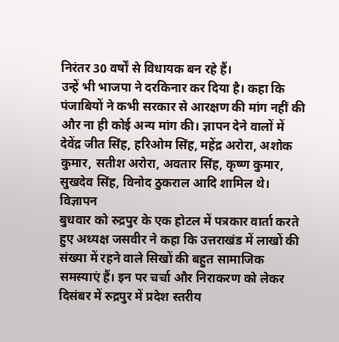निरंतर 30 वर्षों से विधायक बन रहे हैं।
उन्हें भी भाजपा ने दरकिनार कर दिया है। कहा कि पंजाबियों ने कभी सरकार से आरक्षण की मांग नहीं की और ना ही कोई अन्य मांग की। ज्ञापन देने वालों में देवेंद्र जीत सिंह, हरिओम सिंह, महेंद्र अरोरा, अशोक कुमार, सतीश अरोरा, अवतार सिंह, कृष्ण कुमार, सुखदेव सिंह, विनोद ठुकराल आदि शामिल थे।
विज्ञापन
बुधवार को रुद्रपुर के एक होटल में पत्रकार वार्ता करते हुए अध्यक्ष जसवीर ने कहा कि उत्तराखंड में लाखों की संख्या में रहने वाले सिखों की बहुत सामाजिक समस्याएं हैं। इन पर चर्चा और निराकरण को लेकर दिसंबर में रुद्रपुर में प्रदेश स्तरीय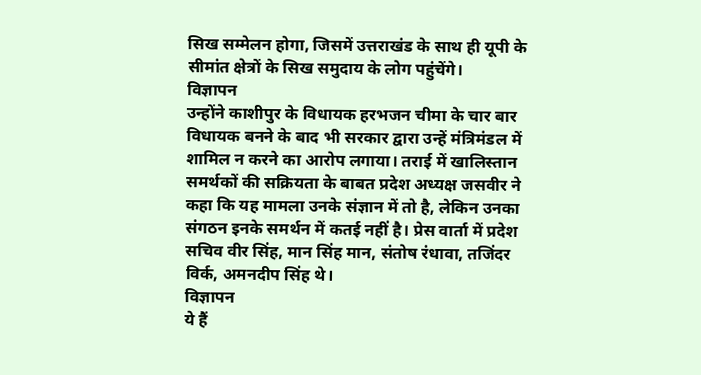सिख सम्मेलन होगा, जिसमें उत्तराखंड के साथ ही यूपी के सीमांत क्षेत्रों के सिख समुदाय के लोग पहुंचेंगे।
विज्ञापन
उन्होंने काशीपुर के विधायक हरभजन चीमा के चार बार विधायक बनने के बाद भी सरकार द्वारा उन्हें मंत्रिमंडल में शामिल न करने का आरोप लगाया। तराई में खालिस्तान समर्थकों की सक्रियता के बाबत प्रदेश अध्यक्ष जसवीर ने कहा कि यह मामला उनके संज्ञान में तो है, लेकिन उनका संगठन इनके समर्थन में कतई नहीं है। प्रेस वार्ता में प्रदेश सचिव वीर सिंह, मान सिंह मान, संतोष रंधावा, तजिंदर विर्क, अमनदीप सिंह थे।
विज्ञापन
ये हैं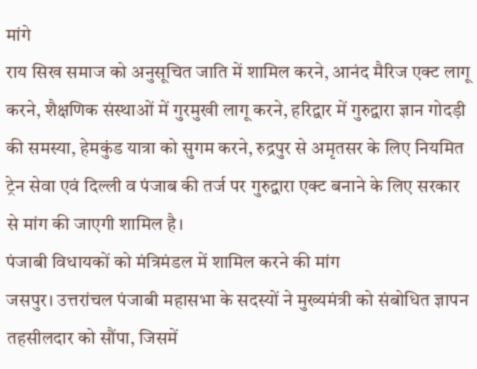मांगे
राय सिख समाज को अनुसूचित जाति में शामिल करने, आनंद मैरिज एक्ट लागू करने, शैक्षणिक संस्थाओं में गुरमुखी लागू करने, हरिद्वार में गुरुद्वारा ज्ञान गोदड़ी की समस्या, हेमकुंड यात्रा को सुगम करने, रुद्रपुर से अमृतसर के लिए नियमित ट्रेन सेवा एवं दिल्ली व पंजाब की तर्ज पर गुरुद्वारा एक्ट बनाने के लिए सरकार से मांग की जाएगी शामिल है।
पंजाबी विधायकों को मंत्रिमंडल में शामिल करने की मांग
जसपुर। उत्तरांचल पंजाबी महासभा के सदस्यों ने मुख्यमंत्री को संबोधित ज्ञापन तहसीलदार को सौंपा, जिसमें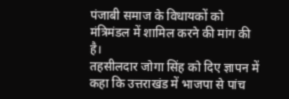पंजाबी समाज के विधायकों को मंत्रिमंडल में शामिल करने की मांग की है।
तहसीलदार जोगा सिंह को दिए ज्ञापन में कहा कि उत्तराखंड में भाजपा से पांच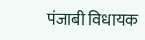पंजाबी विधायक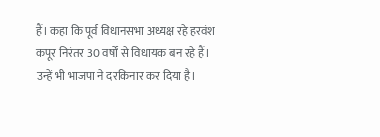हैं। कहा कि पूर्व विधानसभा अध्यक्ष रहे हरवंश कपूर निरंतर 30 वर्षों से विधायक बन रहे हैं।
उन्हें भी भाजपा ने दरकिनार कर दिया है।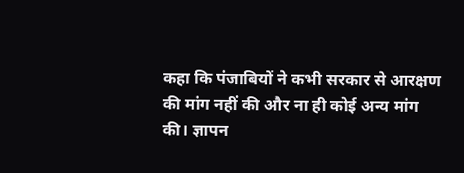कहा कि पंजाबियों ने कभी सरकार से आरक्षण की मांग नहीं की और ना ही कोई अन्य मांग की। ज्ञापन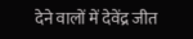देने वालों में देवेंद्र जीत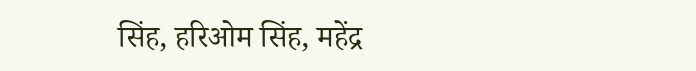सिंह, हरिओम सिंह, महेंद्र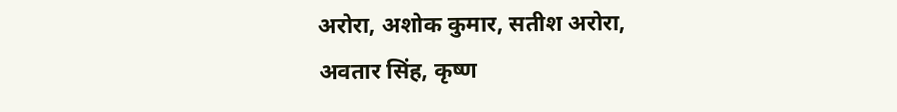अरोरा, अशोक कुमार, सतीश अरोरा, अवतार सिंह, कृष्ण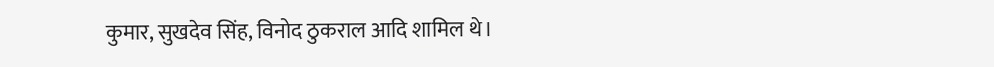कुमार, सुखदेव सिंह, विनोद ठुकराल आदि शामिल थे।